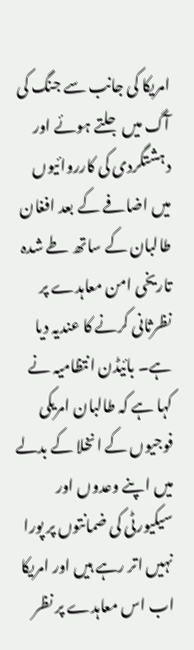امریکا کی جانب سے جنگ کی آگ میں جلتے ہوئے اور دہشتگردی کی کارروائیوں میں اضافے کے بعد افغان طالبان کے ساتھ طے شدہ تاریخی امن معاہدے پر نظرثانی کرنے کا عندیہ دیا ہے۔ بائیڈن انتظامیہ نے کہا ہے کہ طالبان امریکی فوجیوں کے انخلا کے بدلے میں اپنے وعدوں اور سیکیورٹی کی ضمانتوں پر پورا نہیں اتر رہے ہیں اور امریکا اب اس معاہدے پر نظر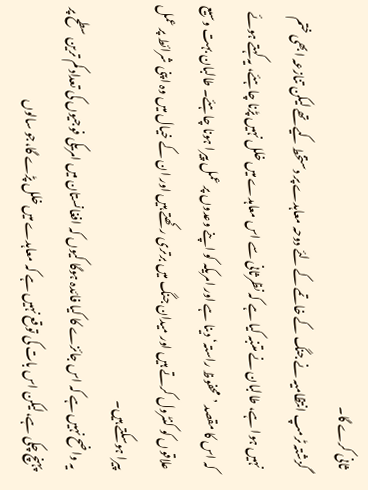ثانی کرے گا۔
گزشتہ ٹرمپ انتظامیہ نے جنگ کے خاتمے کے لئے دوحہ معاہدے پر دستخط کیے تھے لیکن تنازعہ ابھی ختم نہیں ہوا ہے، طالبان نے متنبہ کیا ہے کہ نظرثانی سے اس معاہدے میں خلل نہیں پڑنا چاہئے، یہ کہتے ہوئے کہ اس کا مقصد ’محفوظ راستہ‘ دینا ہے اور امریکہ کو اپنے وعدوں پر عمل پیرا ہونا چاہئے۔ طالبان بہت وسیع علاقوں کو کنٹرول کرتے ہیں اور میدان جنگ میں برتری رکھتے ہیں اور ان کے خیال میں وہ اپنی شرائط پر عمل پیرا ہوسکتے ہیں۔
یہ واضح نہیں ہے کہ اس جائزے کا کیا فائدہ ہوگا کیوں کہ افغانستان میں امریکی فوجیوں کی تعداد کم ترین سطح پر پہنچ چکی ہے،لیکن اس بات کی توقع نہیں ہے کہ معاہدے میں خلل پڑے گا،جو سالوں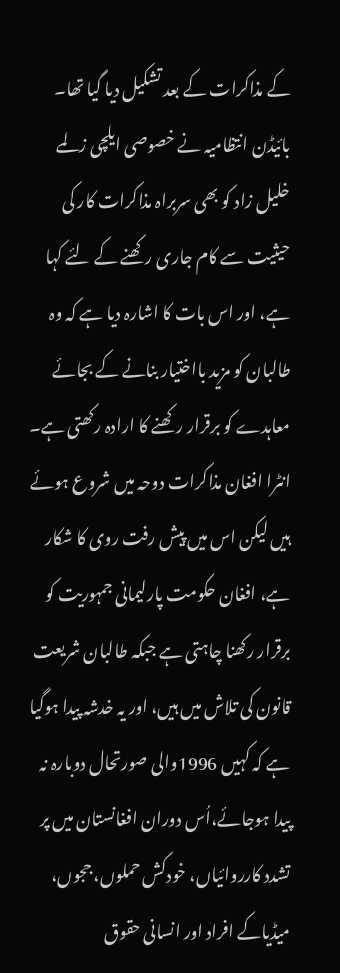کے مذاکرات کے بعد تشکیل دیا گیا تھا۔ بائیڈن انتظامیہ نے خصوصی ایلچی زلمے خلیل زاد کو بھی سربراہ مذاکرات کار کی حیثیت سے کام جاری رکھنے کے لئے کہا ہے، اور اس بات کا اشارہ دیا ہے کہ وہ طالبان کو مزید بااختیار بنانے کے بجائے معاہدے کو برقرار رکھنے کا ارادہ رکھتی ہے۔
انٹرا افغان مذاکرات دوحہ میں شروع ہوئے ہیں لیکن اس میں پیش رفت روی کا شکار ہے، افغان حکومت پارلیمانی جمہوریت کو برقرار رکھنا چاہتی ہے جبکہ طالبان شریعت قانون کی تلاش میں ہیں، اور یہ خدشہ پیدا ہوگیا ہے کہ کہیں 1996والی صورتحال دوبارہ نہ پیدا ہوجائے،اُس دوران افغانستان میں پر تشدد کارروائیاں، خودکش حملوں، ججوں، میڈیاکے افراد اور انسانی حقوق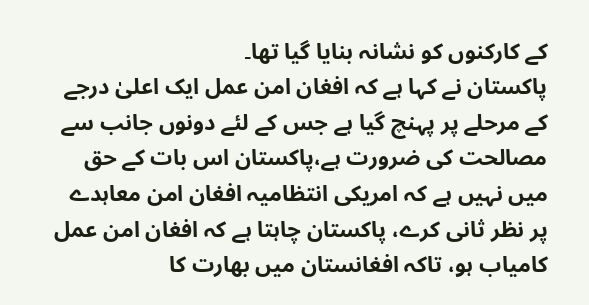کے کارکنوں کو نشانہ بنایا گیا تھا۔
پاکستان نے کہا ہے کہ افغان امن عمل ایک اعلیٰ درجے کے مرحلے پر پہنچ گیا ہے جس کے لئے دونوں جانب سے مصالحت کی ضرورت ہے،پاکستان اس بات کے حق میں نہیں ہے کہ امریکی انتظامیہ افغان امن معاہدے پر نظر ثانی کرے، پاکستان چاہتا ہے کہ افغان امن عمل کامیاب ہو، تاکہ افغانستان میں بھارت کا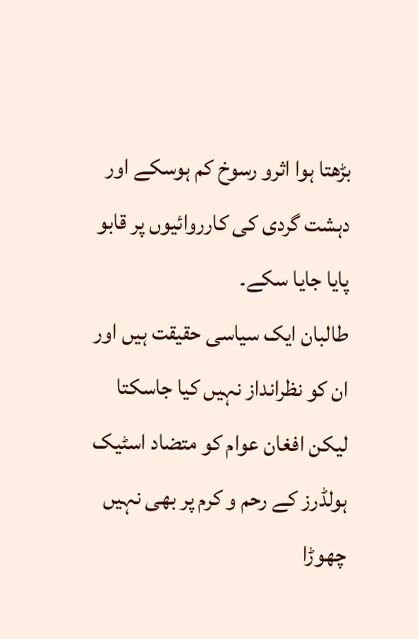بڑھتا ہوا اثرو رسوخ کم ہوسکے اور دہشت گردی کی کارروائیوں پر قابو پایا جایا سکے۔
طالبان ایک سیاسی حقیقت ہیں اور ان کو نظرانداز نہیں کیا جاسکتا لیکن افغان عوام کو متضاد اسٹیک ہولڈرز کے رحم و کرم پر بھی نہیں چھوڑا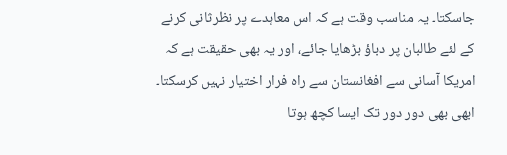جاسکتا۔ یہ مناسب وقت ہے کہ اس معاہدے پر نظرثانی کرنے کے لئے طالبان پر دباؤ بڑھایا جائے، اور یہ بھی حقیقت ہے کہ امریکا آسانی سے افغانستان سے راہ فرار اختیار نہیں کرسکتا۔ ابھی بھی دور دور تک ایسا کچھ ہوتا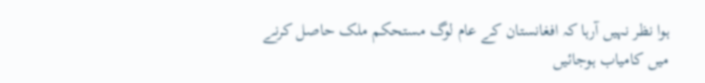ہوا نظر نہیں آرہا کہ افغانستان کے عام لوگ مستحکم ملک حاصل کرنے میں کامیاب ہوجائیں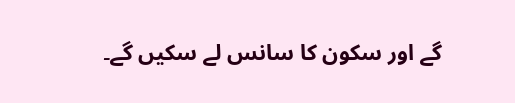گے اور سکون کا سانس لے سکیں گے۔